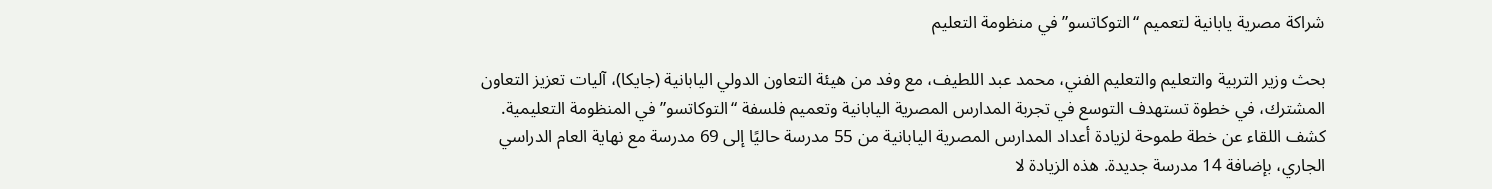شراكة مصرية يابانية لتعميم “التوكاتسو” في منظومة التعليم

بحث وزير التربية والتعليم والتعليم الفني، محمد عبد اللطيف، مع وفد من هيئة التعاون الدولي اليابانية (جايكا)، آليات تعزيز التعاون المشترك، في خطوة تستهدف التوسع في تجربة المدارس المصرية اليابانية وتعميم فلسفة “التوكاتسو” في المنظومة التعليمية.
كشف اللقاء عن خطة طموحة لزيادة أعداد المدارس المصرية اليابانية من 55 مدرسة حاليًا إلى 69 مدرسة مع نهاية العام الدراسي الجاري، بإضافة 14 مدرسة جديدة. هذه الزيادة لا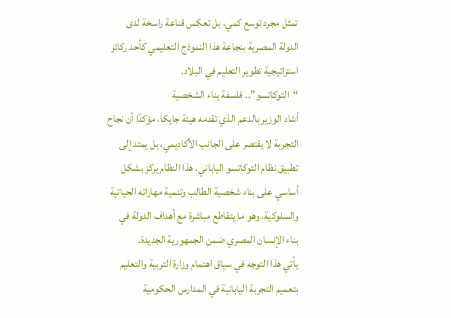تمثل مجرد توسع كمي، بل تعكس قناعة راسخة لدى الدولة المصرية بنجاعة هذا النموذج التعليمي كأحد ركائز استراتيجية تطوير التعليم في البلاد.
“التوكاتسو”.. فلسفة بناء الشخصية
أشاد الوزير بالدعم الذي تقدمه هيئة جايكا، مؤكدًا أن نجاح التجربة لا يقتصر على الجانب الأكاديمي، بل يمتد إلى تطبيق نظام التوكاتسو الياباني. هذا النظام يركز بشكل أساسي على بناء شخصية الطالب وتنمية مهاراته الحياتية والسلوكية، وهو ما يتقاطع مباشرة مع أهداف الدولة في بناء الإنسان المصري ضمن الجمهورية الجديدة.
يأتي هذا التوجه في سياق اهتمام وزارة التربية والتعليم بتعميم التجربة اليابانية في المدارس الحكومية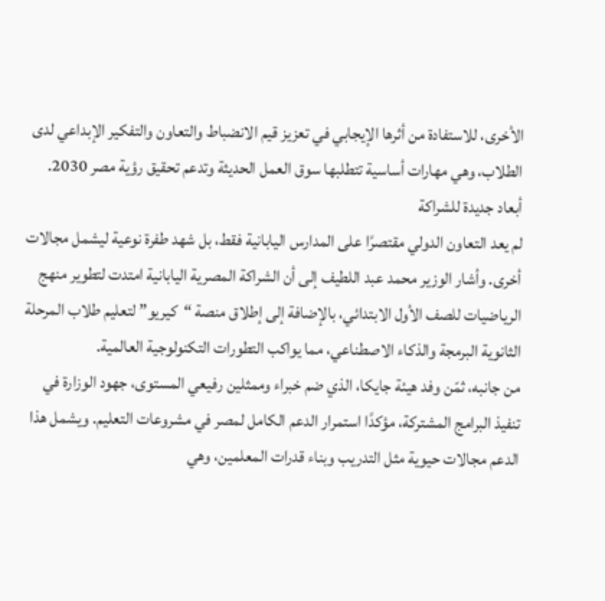الأخرى، للاستفادة من أثرها الإيجابي في تعزيز قيم الانضباط والتعاون والتفكير الإبداعي لدى الطلاب، وهي مهارات أساسية تتطلبها سوق العمل الحديثة وتدعم تحقيق رؤية مصر 2030.
أبعاد جديدة للشراكة
لم يعد التعاون الدولي مقتصرًا على المدارس اليابانية فقط، بل شهد طفرة نوعية ليشمل مجالات أخرى. وأشار الوزير محمد عبد اللطيف إلى أن الشراكة المصرية اليابانية امتدت لتطوير منهج الرياضيات للصف الأول الابتدائي، بالإضافة إلى إطلاق منصة “كيريو” لتعليم طلاب المرحلة الثانوية البرمجة والذكاء الاصطناعي، مما يواكب التطورات التكنولوجية العالمية.
من جانبه، ثمّن وفد هيئة جايكا، الذي ضم خبراء وممثلين رفيعي المستوى، جهود الوزارة في تنفيذ البرامج المشتركة، مؤكدًا استمرار الدعم الكامل لمصر في مشروعات التعليم. ويشمل هذا الدعم مجالات حيوية مثل التدريب وبناء قدرات المعلمين، وهي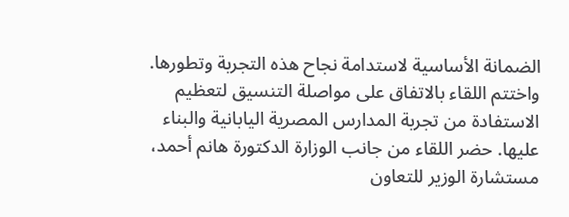الضمانة الأساسية لاستدامة نجاح هذه التجربة وتطورها.
واختتم اللقاء بالاتفاق على مواصلة التنسيق لتعظيم الاستفادة من تجربة المدارس المصرية اليابانية والبناء عليها. حضر اللقاء من جانب الوزارة الدكتورة هانم أحمد، مستشارة الوزير للتعاون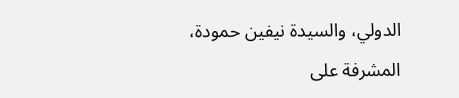الدولي، والسيدة نيفين حمودة، المشرفة على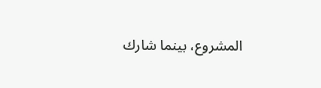المشروع، بينما شارك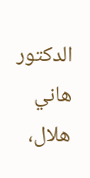الدكتور هاني هلال،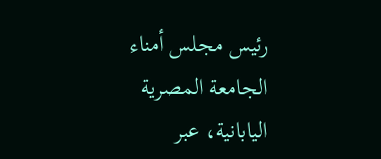رئيس مجلس أمناء الجامعة المصرية اليابانية، عبر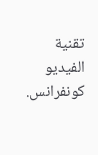تقنية الفيديو كونفرانس.